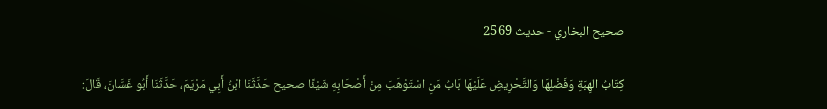صحيح البخاري - حدیث 2569

كِتَابُ الهِبَةِ وَفَضْلِهَا وَالتَّحْرِيضِ عَلَيْهَا بَابُ مَنِ اسْتَوْهَبَ مِنْ أَصْحَابِهِ شَيْئًا صحيح حَدَّثَنَا ابْنُ أَبِي مَرْيَمَ، حَدَّثَنَا أَبُو غَسَّانَ، قَالَ: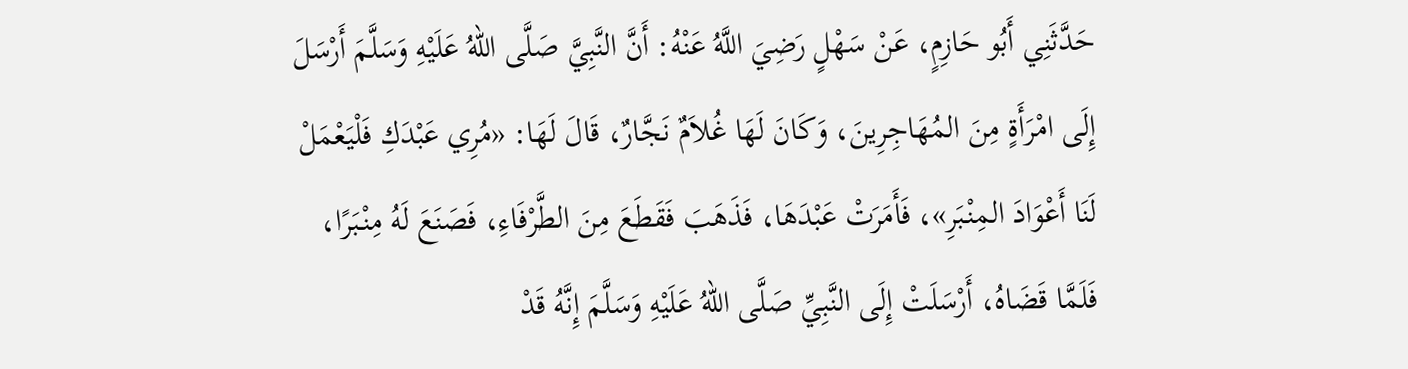حَدَّثَنِي أَبُو حَازِمٍ، عَنْ سَهْلٍ رَضِيَ اللَّهُ عَنْهُ: أَنَّ النَّبِيَّ صَلَّى اللهُ عَلَيْهِ وَسَلَّمَ أَرْسَلَ إِلَى امْرَأَةٍ مِنَ المُهَاجِرِينَ، وَكَانَ لَهَا غُلاَمٌ نَجَّارٌ، قَالَ لَهَا: «مُرِي عَبْدَكِ فَلْيَعْمَلْ لَنَا أَعْوَادَ المِنْبَرِ»، فَأَمَرَتْ عَبْدَهَا، فَذَهَبَ فَقَطَعَ مِنَ الطَّرْفَاءِ، فَصَنَعَ لَهُ مِنْبَرًا، فَلَمَّا قَضَاهُ، أَرْسَلَتْ إِلَى النَّبِيِّ صَلَّى اللهُ عَلَيْهِ وَسَلَّمَ إِنَّهُ قَدْ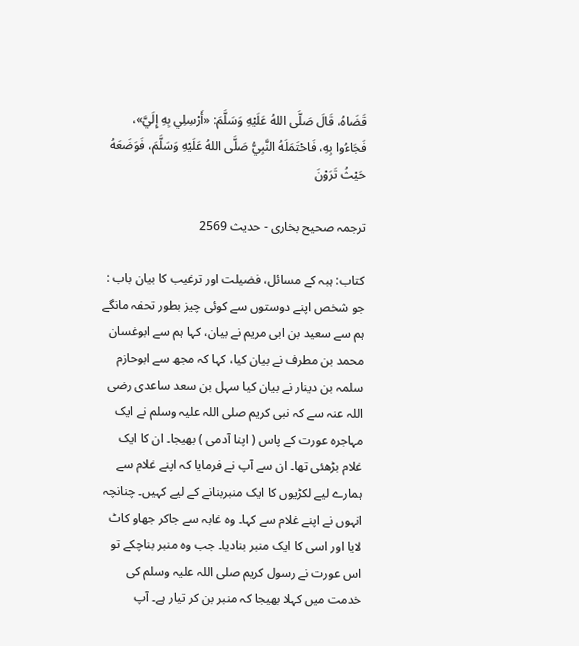قَضَاهُ، قَالَ صَلَّى اللهُ عَلَيْهِ وَسَلَّمَ: «أَرْسِلِي بِهِ إِلَيَّ»، فَجَاءُوا بِهِ، فَاحْتَمَلَهُ النَّبِيُّ صَلَّى اللهُ عَلَيْهِ وَسَلَّمَ، فَوَضَعَهُ حَيْثُ تَرَوْنَ

ترجمہ صحیح بخاری - حدیث 2569

کتاب: ہبہ کے مسائل، فضیلت اور ترغیب کا بیان باب : جو شخص اپنے دوستوں سے کوئی چیز بطور تحفہ مانگے ہم سے سعید بن ابی مریم نے بیان، کہا ہم سے ابوغسان محمد بن مطرف نے بیان کیا، کہا کہ مجھ سے ابوحازم سلمہ بن دینار نے بیان کیا سہل بن سعد ساعدی رضی اللہ عنہ سے کہ نبی کریم صلی اللہ علیہ وسلم نے ایک مہاجرہ عورت کے پاس ( اپنا آدمی ) بھیجا۔ ان کا ایک غلام بڑھئی تھا۔ ان سے آپ نے فرمایا کہ اپنے غلام سے ہمارے لیے لکڑیوں کا ایک منبربنانے کے لیے کہیں۔ چنانچہ انہوں نے اپنے غلام سے کہا۔ وہ غابہ سے جاکر جھاو کاٹ لایا اور اسی کا ایک منبر بنادیا۔ جب وہ منبر بناچکے تو اس عورت نے رسول کریم صلی اللہ علیہ وسلم کی خدمت میں کہلا بھیجا کہ منبر بن کر تیار ہے۔ آپ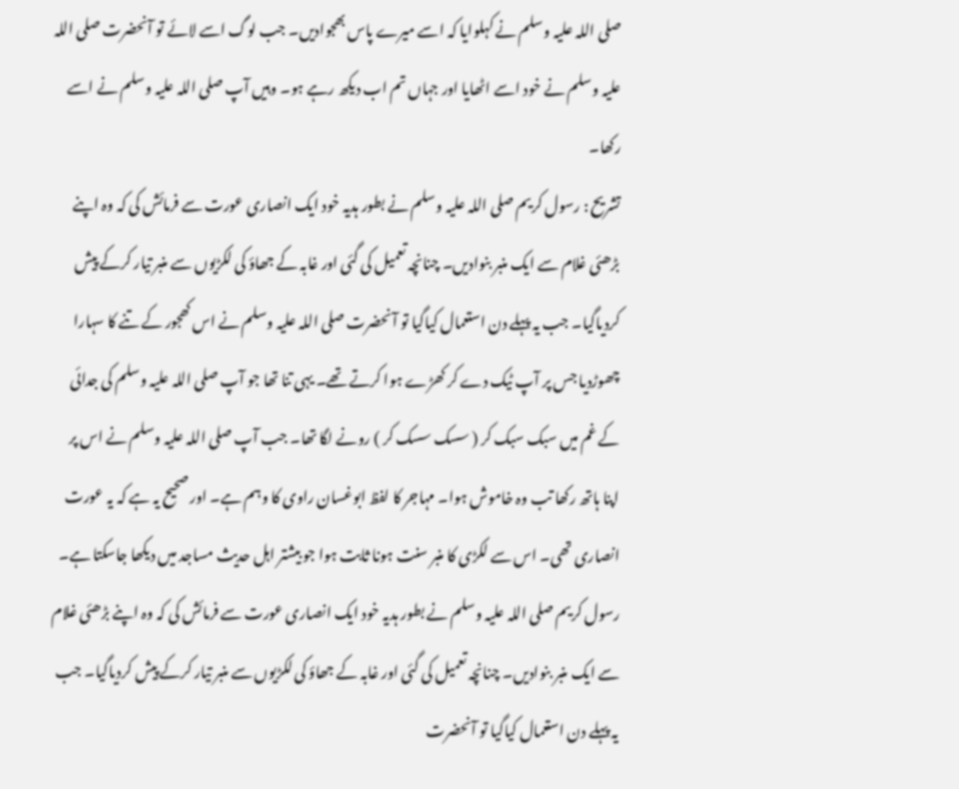صلی اللہ علیہ وسلم نے کہلوایا کہ اسے میرے پاس بھجوادیں۔ جب لوگ اسے لائے تو آنحضرت صلی اللہ علیہ وسلم نے خود اسے اٹھایا اور جہاں تم اب دیکھ رہے ہو۔ وہیں آپ صلی اللہ علیہ وسلم نے اسے رکھا۔
تشریح : رسول کریم صلی اللہ علیہ وسلم نے بطور ہدیہ خود ایک انصاری عورت سے فرمائش کی کہ وہ اپنے بڑھئی غلام سے ایک منبر بنوادیں۔ چنانچہ تعمیل کی گئی اور غابہ کے جھاؤ کی لکڑیوں سے منبر تیار کرکے پیش کردیاگیا۔ جب یہ پہلے دن استعمال کیاگیا تو آنحضرت صلی اللہ علیہ وسلم نے اس کھجور کے تنے کا سہارا چھوڑدیا جس پر آپ ٹیک دے کر کھڑے ہوا کرتے تھے۔ یہی تنا تھا جو آپ صلی اللہ علیہ وسلم کی جدائی کے غم میں سبک سبک کر ( سسک سسک کر ) رونے لگا تھا۔ جب آپ صلی اللہ علیہ وسلم نے اس پر اپنا ہاتھ رکھا تب وہ خاموش ہوا۔ مہاجر کا لفظ ابوغسان راوی کا وہم ہے۔ اور صحیح یہ ہے کہ یہ عورت انصاری تھی۔ اس سے لکڑی کا منبر سنت ہونا ثابت ہوا جو بیشتر اہل حدیث مساجد میں دیکھا جاسکتا ہے۔ رسول کریم صلی اللہ علیہ وسلم نے بطور ہدیہ خود ایک انصاری عورت سے فرمائش کی کہ وہ اپنے بڑھئی غلام سے ایک منبر بنوادیں۔ چنانچہ تعمیل کی گئی اور غابہ کے جھاؤ کی لکڑیوں سے منبر تیار کرکے پیش کردیاگیا۔ جب یہ پہلے دن استعمال کیاگیا تو آنحضرت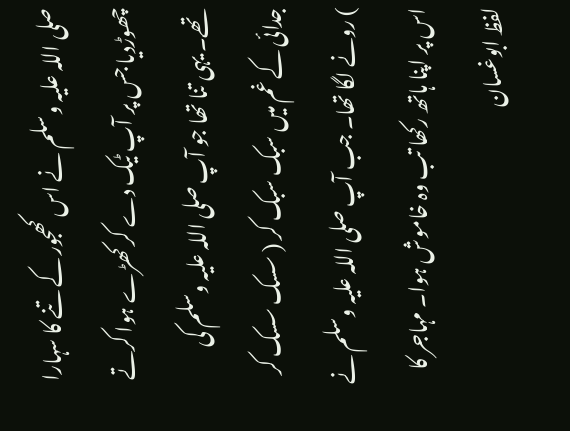صلی اللہ علیہ وسلم نے اس کھجور کے تنے کا سہارا چھوڑدیا جس پر آپ ٹیک دے کر کھڑے ہوا کرتے تھے۔ یہی تنا تھا جو آپ صلی اللہ علیہ وسلم کی جدائی کے غم میں سبک سبک کر ( سسک سسک کر ) رونے لگا تھا۔ جب آپ صلی اللہ علیہ وسلم نے اس پر اپنا ہاتھ رکھا تب وہ خاموش ہوا۔ مہاجر کا لفظ ابوغسان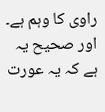راوی کا وہم ہے۔ اور صحیح یہ ہے کہ یہ عورت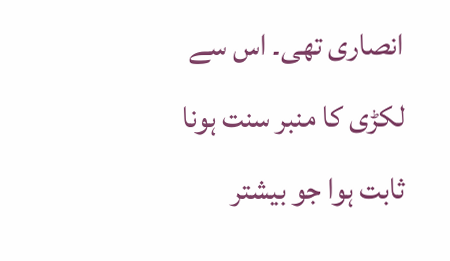انصاری تھی۔ اس سے لکڑی کا منبر سنت ہونا ثابت ہوا جو بیشتر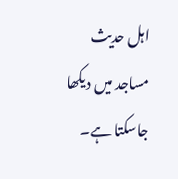اہل حدیث مساجد میں دیکھا جاسکتا ہے۔